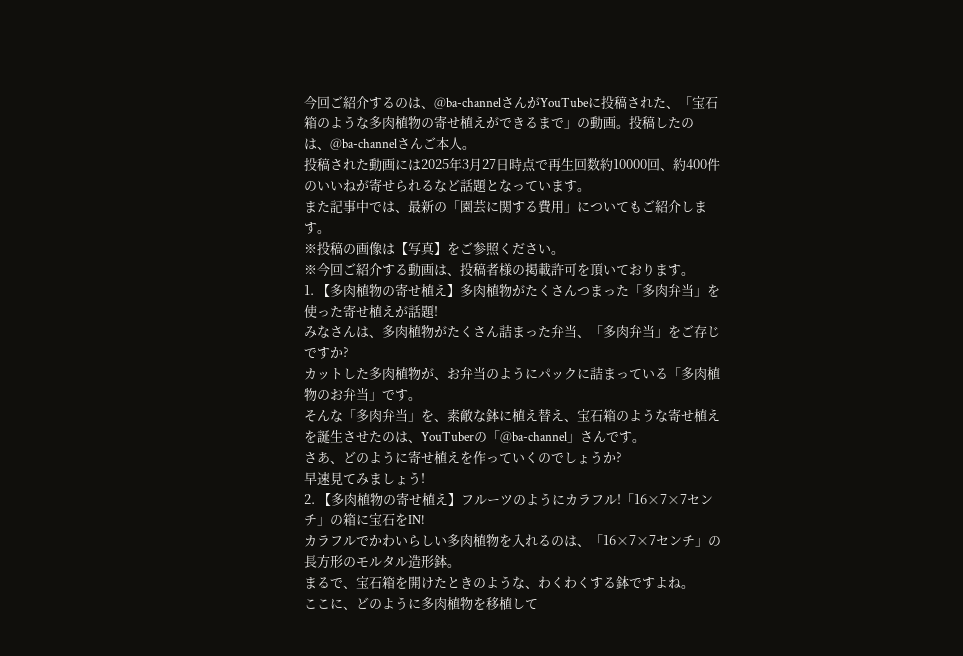今回ご紹介するのは、@ba-channelさんがYouTubeに投稿された、「宝石箱のような多肉植物の寄せ植えができるまで」の動画。投稿したのは、@ba-channelさんご本人。
投稿された動画には2025年3月27日時点で再生回数約10000回、約400件のいいねが寄せられるなど話題となっています。
また記事中では、最新の「園芸に関する費用」についてもご紹介します。
※投稿の画像は【写真】をご参照ください。
※今回ご紹介する動画は、投稿者様の掲載許可を頂いております。
1. 【多肉植物の寄せ植え】多肉植物がたくさんつまった「多肉弁当」を使った寄せ植えが話題!
みなさんは、多肉植物がたくさん詰まった弁当、「多肉弁当」をご存じですか?
カットした多肉植物が、お弁当のようにパックに詰まっている「多肉植物のお弁当」です。
そんな「多肉弁当」を、素敵な鉢に植え替え、宝石箱のような寄せ植えを誕生させたのは、YouTuberの「@ba-channel」さんです。
さあ、どのように寄せ植えを作っていくのでしょうか?
早速見てみましょう!
2. 【多肉植物の寄せ植え】フルーツのようにカラフル!「16×7×7センチ」の箱に宝石をIN!
カラフルでかわいらしい多肉植物を入れるのは、「16×7×7センチ」の長方形のモルタル造形鉢。
まるで、宝石箱を開けたときのような、わくわくする鉢ですよね。
ここに、どのように多肉植物を移植して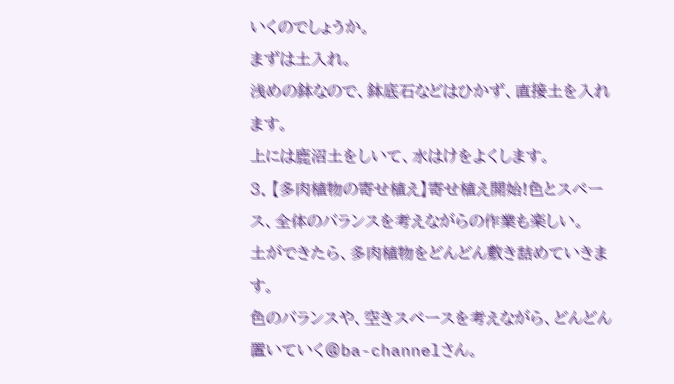いくのでしょうか。
まずは土入れ。
浅めの鉢なので、鉢底石などはひかず、直接土を入れます。
上には鹿沼土をしいて、水はけをよくします。
3. 【多肉植物の寄せ植え】寄せ植え開始!色とスペース、全体のバランスを考えながらの作業も楽しい。
土ができたら、多肉植物をどんどん敷き詰めていきます。
色のバランスや、空きスペースを考えながら、どんどん置いていく@ba-channelさん。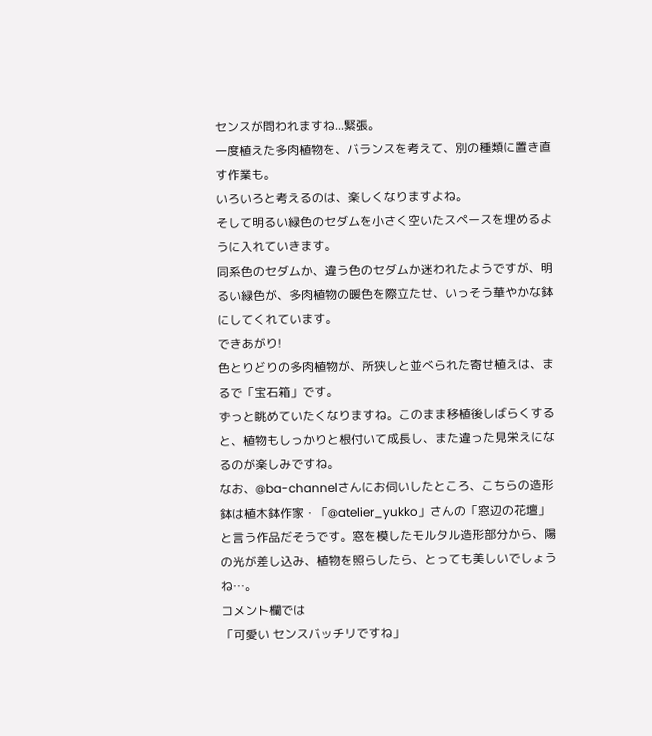センスが問われますね...緊張。
一度植えた多肉植物を、バランスを考えて、別の種類に置き直す作業も。
いろいろと考えるのは、楽しくなりますよね。
そして明るい緑色のセダムを小さく空いたスペースを埋めるように入れていきます。
同系色のセダムか、違う色のセダムか迷われたようですが、明るい緑色が、多肉植物の暖色を際立たせ、いっそう華やかな鉢にしてくれています。
できあがり!
色とりどりの多肉植物が、所狭しと並べられた寄せ植えは、まるで「宝石箱」です。
ずっと眺めていたくなりますね。このまま移植後しばらくすると、植物もしっかりと根付いて成長し、また違った見栄えになるのが楽しみですね。
なお、@ba-channelさんにお伺いしたところ、こちらの造形鉢は植木鉢作家・「@atelier_yukko」さんの「窓辺の花壇」と言う作品だそうです。窓を模したモルタル造形部分から、陽の光が差し込み、植物を照らしたら、とっても美しいでしょうね…。
コメント欄では
「可愛い センスバッチリですね」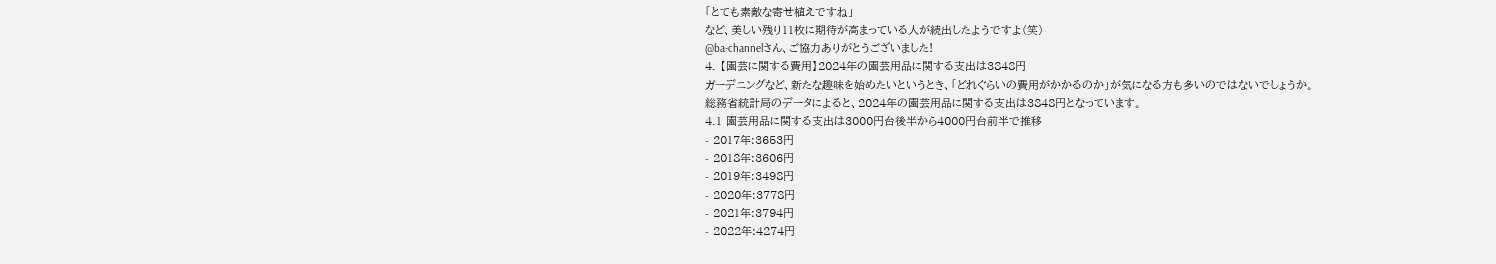「とても素敵な寄せ植えですね」
など、美しい残り11枚に期待が高まっている人が続出したようですよ(笑)
@ba-channelさん、ご協力ありがとうございました!
4. 【園芸に関する費用】2024年の園芸用品に関する支出は3848円
ガーデニングなど、新たな趣味を始めたいというとき、「どれぐらいの費用がかかるのか」が気になる方も多いのではないでしょうか。
総務省統計局のデータによると、2024年の園芸用品に関する支出は3848円となっています。
4.1 園芸用品に関する支出は3000円台後半から4000円台前半で推移
- 2017年:3653円
- 2018年:3606円
- 2019年:3498円
- 2020年:3778円
- 2021年:3794円
- 2022年:4274円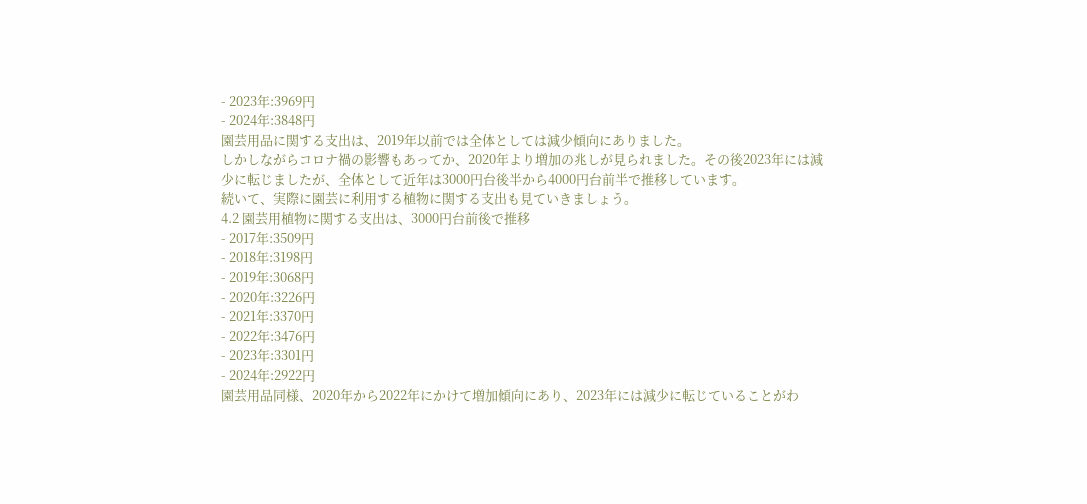- 2023年:3969円
- 2024年:3848円
園芸用品に関する支出は、2019年以前では全体としては減少傾向にありました。
しかしながらコロナ禍の影響もあってか、2020年より増加の兆しが見られました。その後2023年には減少に転じましたが、全体として近年は3000円台後半から4000円台前半で推移しています。
続いて、実際に園芸に利用する植物に関する支出も見ていきましょう。
4.2 園芸用植物に関する支出は、3000円台前後で推移
- 2017年:3509円
- 2018年:3198円
- 2019年:3068円
- 2020年:3226円
- 2021年:3370円
- 2022年:3476円
- 2023年:3301円
- 2024年:2922円
園芸用品同様、2020年から2022年にかけて増加傾向にあり、2023年には減少に転じていることがわ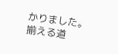かりました。
揃える道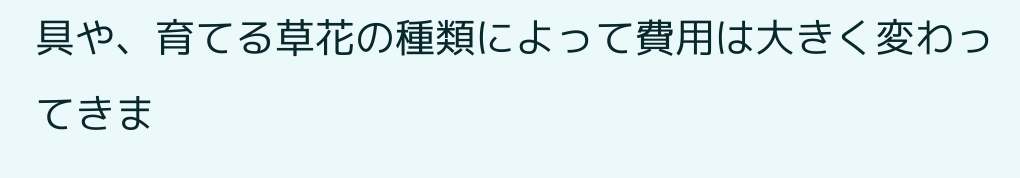具や、育てる草花の種類によって費用は大きく変わってきま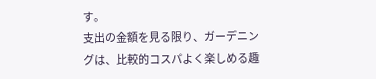す。
支出の金額を見る限り、ガーデニングは、比較的コスパよく楽しめる趣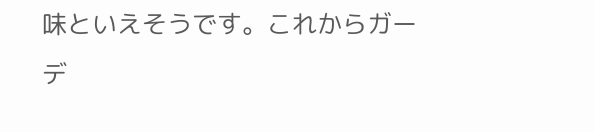味といえそうです。これからガーデ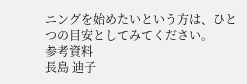ニングを始めたいという方は、ひとつの目安としてみてください。
参考資料
長島 迪子